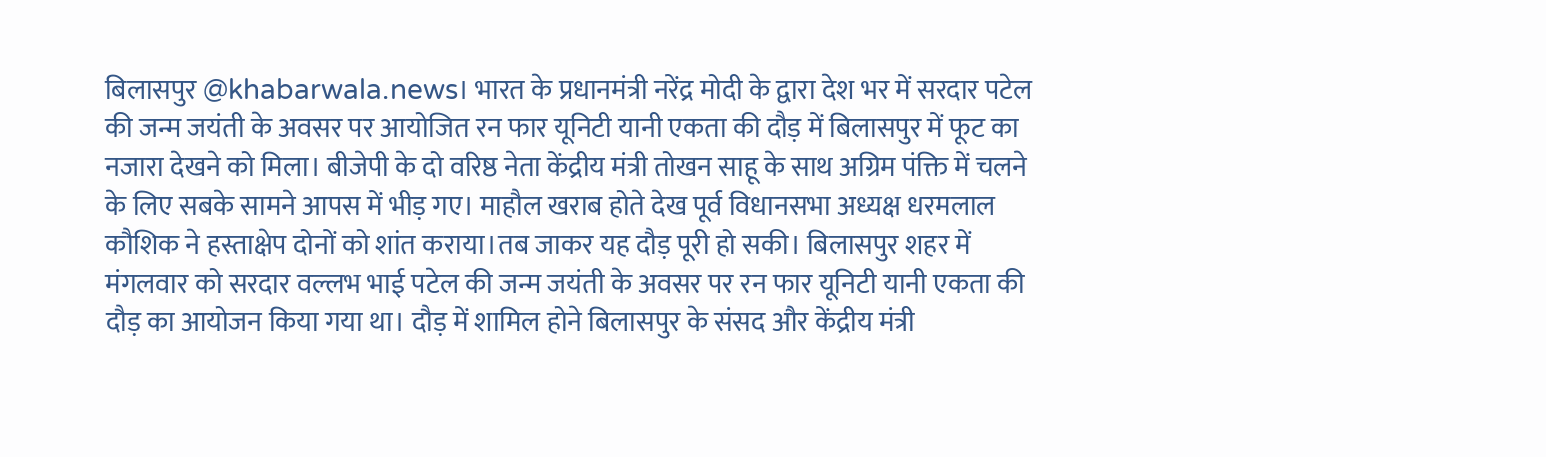बिलासपुर @khabarwala.news। भारत के प्रधानमंत्री नरेंद्र मोदी के द्वारा देश भर में सरदार पटेल की जन्म जयंती के अवसर पर आयोजित रन फार यूनिटी यानी एकता की दौड़ में बिलासपुर में फूट का नजारा देखने को मिला। बीजेपी के दो वरिष्ठ नेता केंद्रीय मंत्री तोखन साहू के साथ अग्रिम पंक्ति में चलने के लिए सबके सामने आपस में भीड़ गए। माहौल खराब होते देख पूर्व विधानसभा अध्यक्ष धरमलाल कौशिक ने हस्ताक्षेप दोनों को शांत कराया।तब जाकर यह दौड़ पूरी हो सकी। बिलासपुर शहर में मंगलवार को सरदार वल्लभ भाई पटेल की जन्म जयंती के अवसर पर रन फार यूनिटी यानी एकता की दौड़ का आयोजन किया गया था। दौड़ में शामिल होने बिलासपुर के संसद और केंद्रीय मंत्री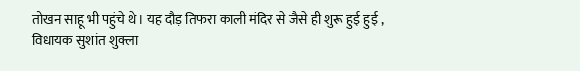तोखन साहू भी पहुंचे थे। यह दौड़ तिफरा काली मंदिर से जैसे ही शुरू हुई हुई , विधायक सुशांत शुक्ला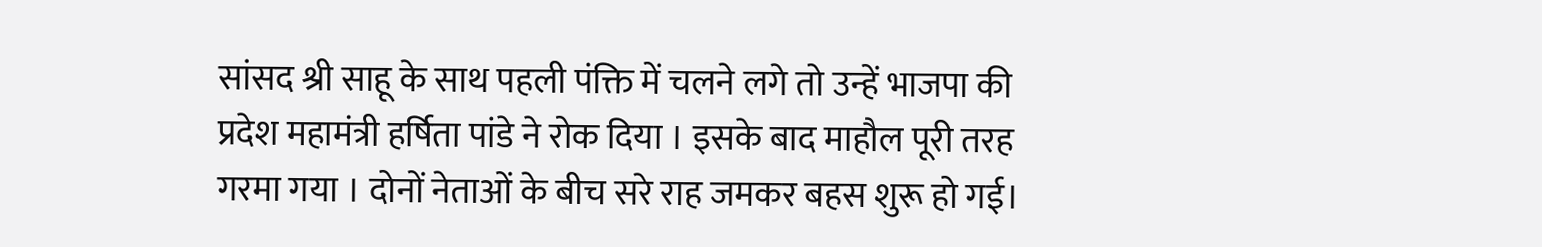सांसद श्री साहू के साथ पहली पंक्ति में चलने लगे तो उन्हें भाजपा की प्रदेश महामंत्री हर्षिता पांडे ने रोक दिया । इसके बाद माहौल पूरी तरह गरमा गया । दोनों नेताओं के बीच सरे राह जमकर बहस शुरू हो गई।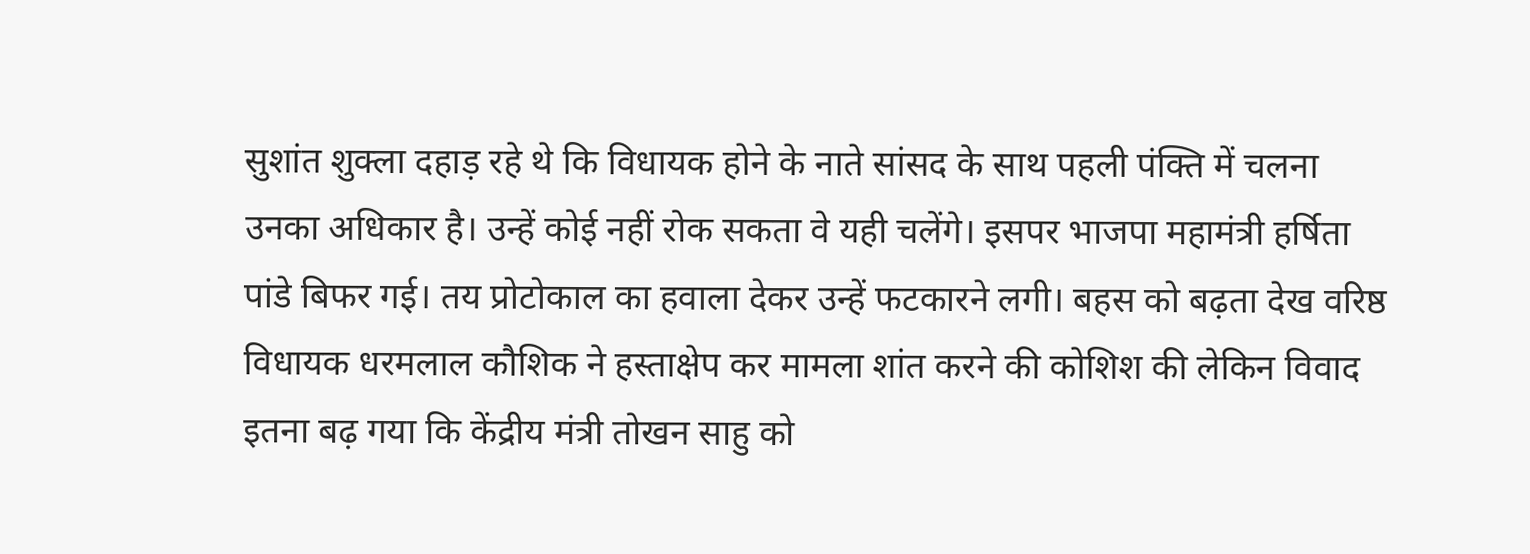सुशांत शुक्ला दहाड़ रहे थे कि विधायक होने के नाते सांसद के साथ पहली पंक्ति में चलना उनका अधिकार है। उन्हें कोई नहीं रोक सकता वे यही चलेंगे। इसपर भाजपा महामंत्री हर्षिता पांडे बिफर गई। तय प्रोटोकाल का हवाला देकर उन्हें फटकारने लगी। बहस को बढ़ता देख वरिष्ठ विधायक धरमलाल कौशिक ने हस्ताक्षेप कर मामला शांत करने की कोशिश की लेकिन विवाद इतना बढ़ गया कि केंद्रीय मंत्री तोखन साहु को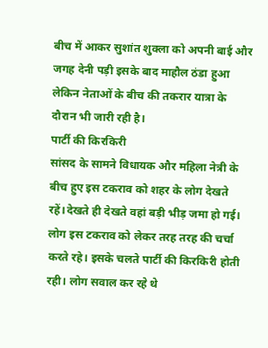बीच में आकर सुशांत शुक्ला को अपनी बाई और जगह देनी पड़ी इसके बाद माहौल ठंडा हुआ लेकिन नेताओं के बीच की तकरार यात्रा के दौरान भी जारी रही है।
पार्टी की किरकिरी
सांसद के सामने विधायक और महिला नेत्री के बीच हुए इस टकराव को शहर के लोग देखते रहें।देखते ही देखते वहां बड़ी भीड़ जमा हो गई। लोग इस टकराव को लेकर तरह तरह की चर्चा करते रहे। इसके चलते पार्टी की किरकिरी होती रही। लोग सवाल कर रहे थे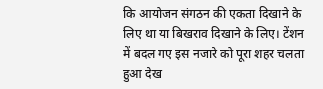कि आयोजन संगठन की एकता दिखाने के लिए था या बिखराव दिखाने के लिए। टेंशन में बदल गए इस नजारे को पूरा शहर चलता हुआ देख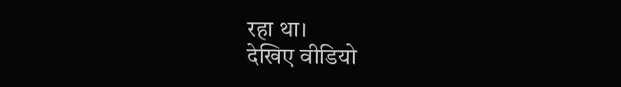रहा था।
देखिए वीडियो